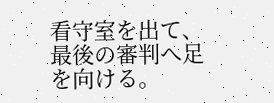看守室を出て、最後の審判へ足を向ける。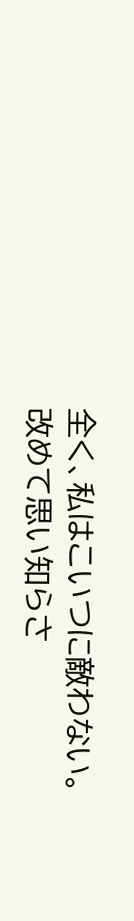全く、私はこいつに敵わない。 改めて思い知らさ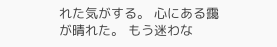れた気がする。 心にある靄が晴れた。 もう迷わな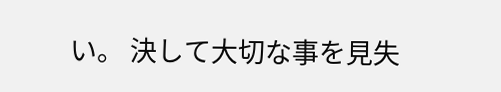い。 決して大切な事を見失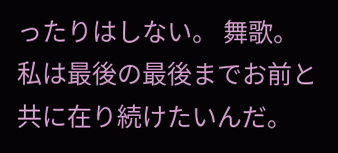ったりはしない。 舞歌。私は最後の最後までお前と共に在り続けたいんだ。